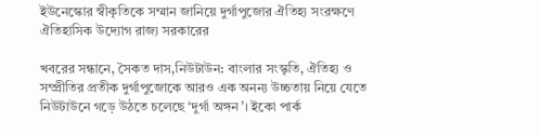ইউনেস্কোর স্বীকৃতিকে সম্মান জানিয়ে দুর্গাপুজোর ঐতিহ্য সংরক্ষণে ঐতিহাসিক উদ্যোগ রাজ্য সরকারের

খবরের সন্ধানে, সৈকত দাস,নিউটাউন: বাংলার সংস্কৃতি, ঐতিহ্য ও সম্প্রীতির প্রতীক দুর্গাপুজোকে আরও এক অনন্য উচ্চতায় নিয়ে যেতে নিউটাউনে গড়ে উঠতে চলেছে ‘দুর্গা অঙ্গন’। ইকো পার্ক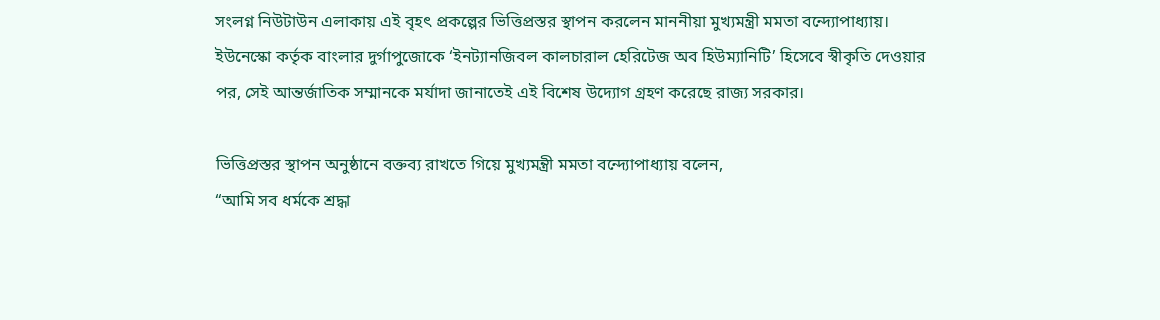সংলগ্ন নিউটাউন এলাকায় এই বৃহৎ প্রকল্পের ভিত্তিপ্রস্তর স্থাপন করলেন মাননীয়া মুখ্যমন্ত্রী মমতা বন্দ্যোপাধ্যায়। ইউনেস্কো কর্তৃক বাংলার দুর্গাপুজোকে ‘ইনট্যানজিবল কালচারাল হেরিটেজ অব হিউম্যানিটি’ হিসেবে স্বীকৃতি দেওয়ার পর, সেই আন্তর্জাতিক সম্মানকে মর্যাদা জানাতেই এই বিশেষ উদ্যোগ গ্রহণ করেছে রাজ্য সরকার।

ভিত্তিপ্রস্তর স্থাপন অনুষ্ঠানে বক্তব্য রাখতে গিয়ে মুখ্যমন্ত্রী মমতা বন্দ্যোপাধ্যায় বলেন,
“আমি সব ধর্মকে শ্রদ্ধা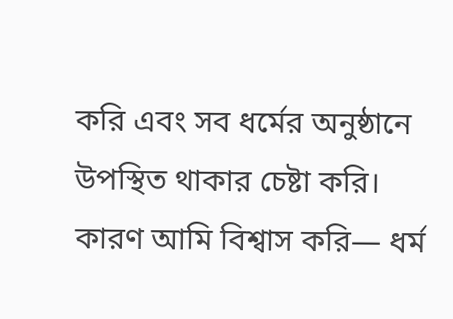করি এবং সব ধর্মের অনুষ্ঠানে উপস্থিত থাকার চেষ্টা করি। কারণ আমি বিশ্বাস করি— ধর্ম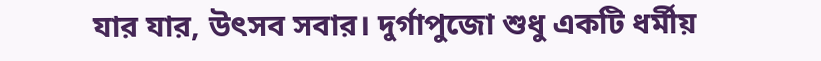যার যার, উৎসব সবার। দুর্গাপুজো শুধু একটি ধর্মীয়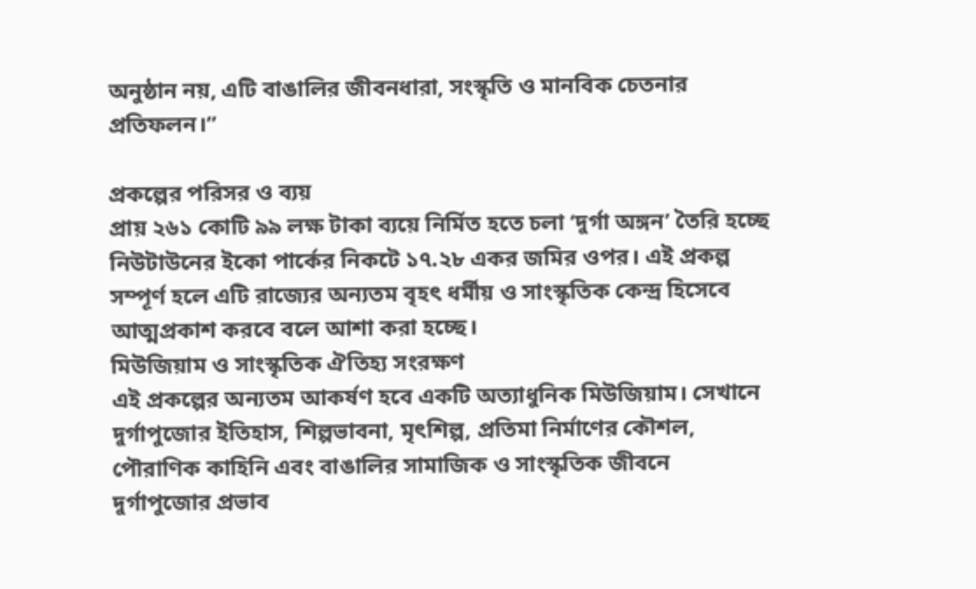অনুষ্ঠান নয়, এটি বাঙালির জীবনধারা, সংস্কৃতি ও মানবিক চেতনার প্রতিফলন।”

প্রকল্পের পরিসর ও ব্যয়
প্রায় ২৬১ কোটি ৯৯ লক্ষ টাকা ব্যয়ে নির্মিত হতে চলা ‘দুর্গা অঙ্গন’ তৈরি হচ্ছে নিউটাউনের ইকো পার্কের নিকটে ১৭.২৮ একর জমির ওপর। এই প্রকল্প সম্পূর্ণ হলে এটি রাজ্যের অন্যতম বৃহৎ ধর্মীয় ও সাংস্কৃতিক কেন্দ্র হিসেবে আত্মপ্রকাশ করবে বলে আশা করা হচ্ছে।
মিউজিয়াম ও সাংস্কৃতিক ঐতিহ্য সংরক্ষণ
এই প্রকল্পের অন্যতম আকর্ষণ হবে একটি অত্যাধুনিক মিউজিয়াম। সেখানে দুর্গাপুজোর ইতিহাস, শিল্পভাবনা, মৃৎশিল্প, প্রতিমা নির্মাণের কৌশল, পৌরাণিক কাহিনি এবং বাঙালির সামাজিক ও সাংস্কৃতিক জীবনে দুর্গাপুজোর প্রভাব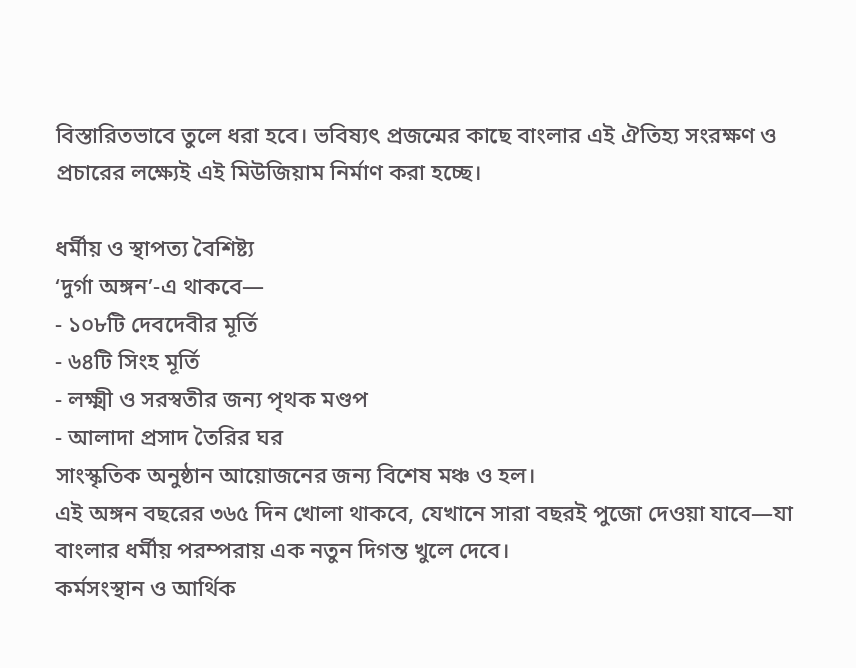বিস্তারিতভাবে তুলে ধরা হবে। ভবিষ্যৎ প্রজন্মের কাছে বাংলার এই ঐতিহ্য সংরক্ষণ ও প্রচারের লক্ষ্যেই এই মিউজিয়াম নির্মাণ করা হচ্ছে।

ধর্মীয় ও স্থাপত্য বৈশিষ্ট্য
‘দুর্গা অঙ্গন’-এ থাকবে—
- ১০৮টি দেবদেবীর মূর্তি
- ৬৪টি সিংহ মূর্তি
- লক্ষ্মী ও সরস্বতীর জন্য পৃথক মণ্ডপ
- আলাদা প্রসাদ তৈরির ঘর
সাংস্কৃতিক অনুষ্ঠান আয়োজনের জন্য বিশেষ মঞ্চ ও হল।
এই অঙ্গন বছরের ৩৬৫ দিন খোলা থাকবে, যেখানে সারা বছরই পুজো দেওয়া যাবে—যা বাংলার ধর্মীয় পরম্পরায় এক নতুন দিগন্ত খুলে দেবে।
কর্মসংস্থান ও আর্থিক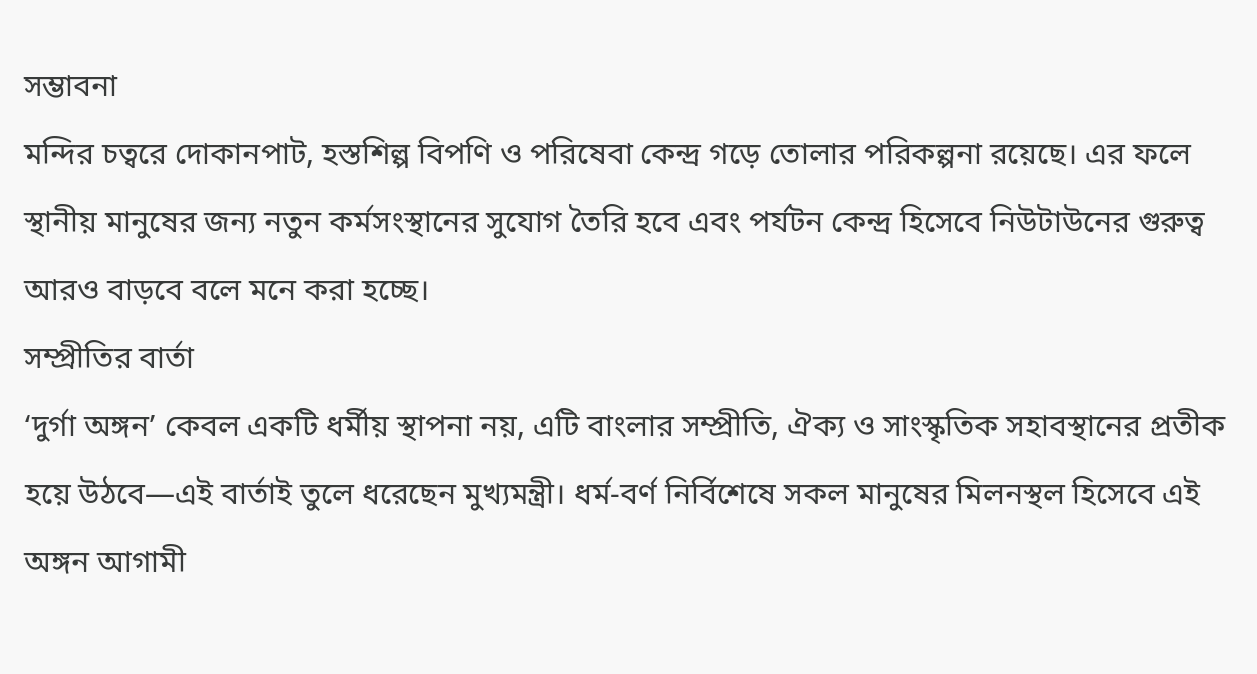সম্ভাবনা
মন্দির চত্বরে দোকানপাট, হস্তশিল্প বিপণি ও পরিষেবা কেন্দ্র গড়ে তোলার পরিকল্পনা রয়েছে। এর ফলে স্থানীয় মানুষের জন্য নতুন কর্মসংস্থানের সুযোগ তৈরি হবে এবং পর্যটন কেন্দ্র হিসেবে নিউটাউনের গুরুত্ব আরও বাড়বে বলে মনে করা হচ্ছে।
সম্প্রীতির বার্তা
‘দুর্গা অঙ্গন’ কেবল একটি ধর্মীয় স্থাপনা নয়, এটি বাংলার সম্প্রীতি, ঐক্য ও সাংস্কৃতিক সহাবস্থানের প্রতীক হয়ে উঠবে—এই বার্তাই তুলে ধরেছেন মুখ্যমন্ত্রী। ধর্ম-বর্ণ নির্বিশেষে সকল মানুষের মিলনস্থল হিসেবে এই অঙ্গন আগামী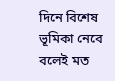দিনে বিশেষ ভূমিকা নেবে বলেই মত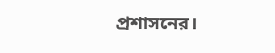প্রশাসনের।